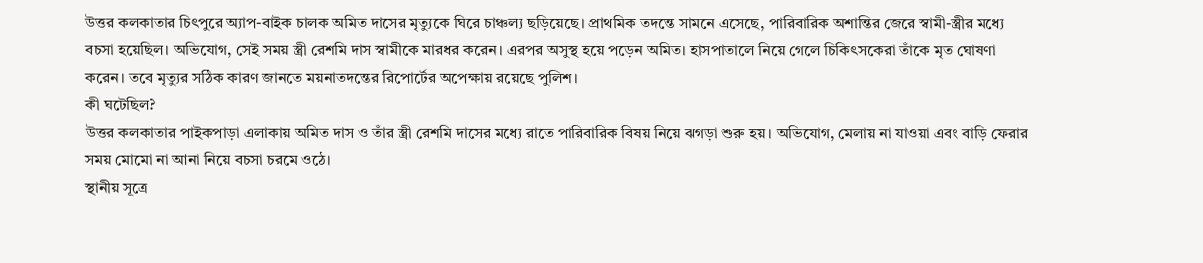উত্তর কলকাতার চিৎপুরে অ্যাপ-বাইক চালক অমিত দাসের মৃত্যুকে ঘিরে চাঞ্চল্য ছড়িয়েছে। প্রাথমিক তদন্তে সামনে এসেছে, পারিবারিক অশান্তির জেরে স্বামী-স্ত্রীর মধ্যে বচসা হয়েছিল। অভিযোগ, সেই সময় স্ত্রী রেশমি দাস স্বামীকে মারধর করেন। এরপর অসুস্থ হয়ে পড়েন অমিত। হাসপাতালে নিয়ে গেলে চিকিৎসকেরা তাঁকে মৃত ঘোষণা করেন। তবে মৃত্যুর সঠিক কারণ জানতে ময়নাতদন্তের রিপোর্টের অপেক্ষায় রয়েছে পুলিশ।
কী ঘটেছিল?
উত্তর কলকাতার পাইকপাড়া এলাকায় অমিত দাস ও তাঁর স্ত্রী রেশমি দাসের মধ্যে রাতে পারিবারিক বিষয় নিয়ে ঝগড়া শুরু হয়। অভিযোগ, মেলায় না যাওয়া এবং বাড়ি ফেরার সময় মোমো না আনা নিয়ে বচসা চরমে ওঠে।
স্থানীয় সূত্রে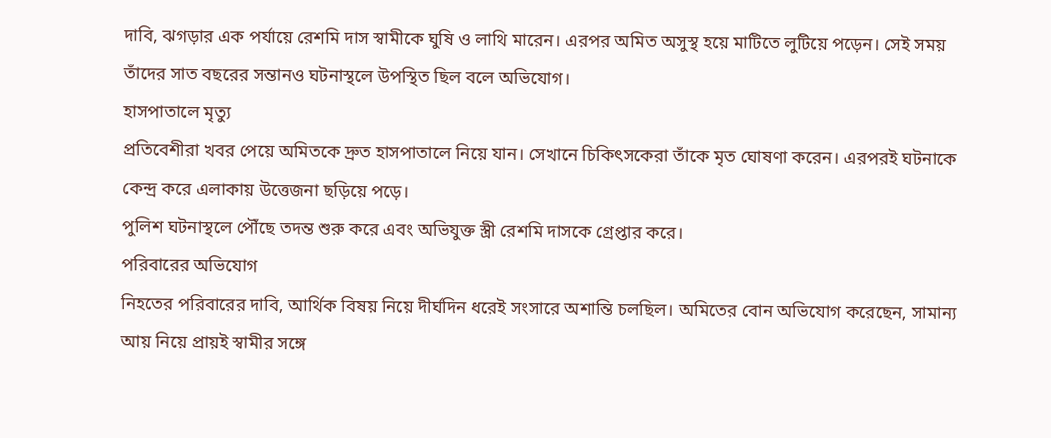দাবি, ঝগড়ার এক পর্যায়ে রেশমি দাস স্বামীকে ঘুষি ও লাথি মারেন। এরপর অমিত অসুস্থ হয়ে মাটিতে লুটিয়ে পড়েন। সেই সময় তাঁদের সাত বছরের সন্তানও ঘটনাস্থলে উপস্থিত ছিল বলে অভিযোগ।
হাসপাতালে মৃত্যু
প্রতিবেশীরা খবর পেয়ে অমিতকে দ্রুত হাসপাতালে নিয়ে যান। সেখানে চিকিৎসকেরা তাঁকে মৃত ঘোষণা করেন। এরপরই ঘটনাকে কেন্দ্র করে এলাকায় উত্তেজনা ছড়িয়ে পড়ে।
পুলিশ ঘটনাস্থলে পৌঁছে তদন্ত শুরু করে এবং অভিযুক্ত স্ত্রী রেশমি দাসকে গ্রেপ্তার করে।
পরিবারের অভিযোগ
নিহতের পরিবারের দাবি, আর্থিক বিষয় নিয়ে দীর্ঘদিন ধরেই সংসারে অশান্তি চলছিল। অমিতের বোন অভিযোগ করেছেন, সামান্য আয় নিয়ে প্রায়ই স্বামীর সঙ্গে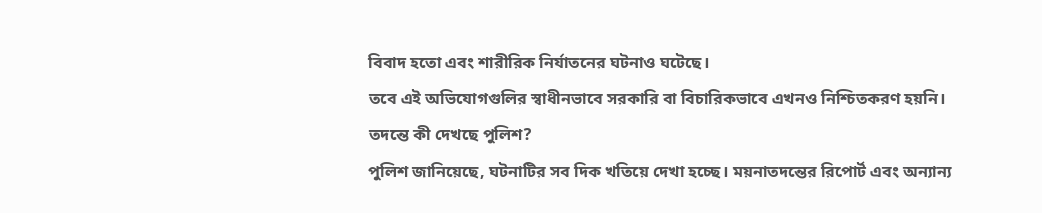বিবাদ হতো এবং শারীরিক নির্যাতনের ঘটনাও ঘটেছে।
তবে এই অভিযোগগুলির স্বাধীনভাবে সরকারি বা বিচারিকভাবে এখনও নিশ্চিতকরণ হয়নি।
তদন্তে কী দেখছে পুলিশ?
পুলিশ জানিয়েছে, ঘটনাটির সব দিক খতিয়ে দেখা হচ্ছে। ময়নাতদন্তের রিপোর্ট এবং অন্যান্য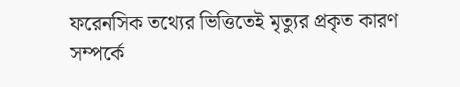ফরেনসিক তথ্যের ভিত্তিতেই মৃত্যুর প্রকৃত কারণ সম্পর্কে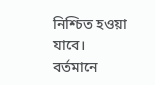নিশ্চিত হওয়া যাবে।
বর্তমানে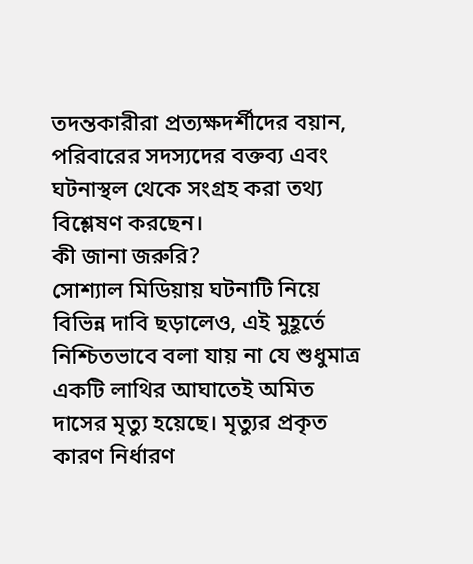তদন্তকারীরা প্রত্যক্ষদর্শীদের বয়ান, পরিবারের সদস্যদের বক্তব্য এবং ঘটনাস্থল থেকে সংগ্রহ করা তথ্য বিশ্লেষণ করছেন।
কী জানা জরুরি?
সোশ্যাল মিডিয়ায় ঘটনাটি নিয়ে বিভিন্ন দাবি ছড়ালেও, এই মুহূর্তে নিশ্চিতভাবে বলা যায় না যে শুধুমাত্র একটি লাথির আঘাতেই অমিত দাসের মৃত্যু হয়েছে। মৃত্যুর প্রকৃত কারণ নির্ধারণ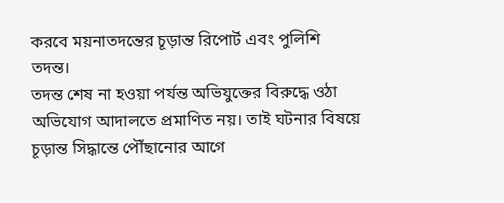করবে ময়নাতদন্তের চূড়ান্ত রিপোর্ট এবং পুলিশি তদন্ত।
তদন্ত শেষ না হওয়া পর্যন্ত অভিযুক্তের বিরুদ্ধে ওঠা অভিযোগ আদালতে প্রমাণিত নয়। তাই ঘটনার বিষয়ে চূড়ান্ত সিদ্ধান্তে পৌঁছানোর আগে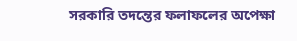সরকারি তদন্তের ফলাফলের অপেক্ষা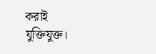করাই যুক্তিযুক্ত।